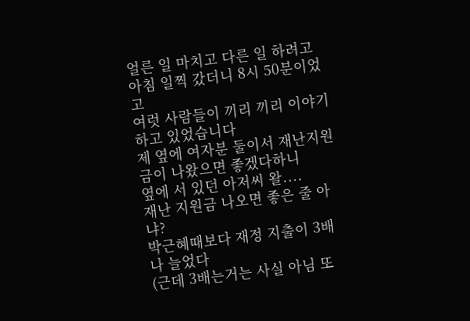얼른 일 마치고 다른 일 하려고 아침 일찍 갔더니 8시 50분이었고
여럿 사람들이 끼리 끼리 이야기 하고 있었습니다
제 옆에 여자분 둘이서 재난지원금이 나왔으면 좋겠다하니
옆에 서 있던 아저씨 왈....
재난 지원금 나오면 좋은 줄 아냐?
박근혜때보다 재정 지출이 3배나 늘었다
(근데 3배는거는 사실 아님 또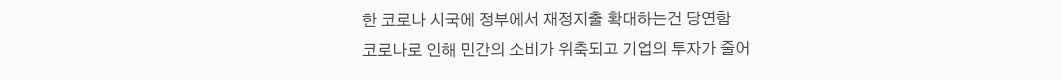한 코로나 시국에 정부에서 재정지출 확대하는건 당연함
코로나로 인해 민간의 소비가 위축되고 기업의 투자가 줄어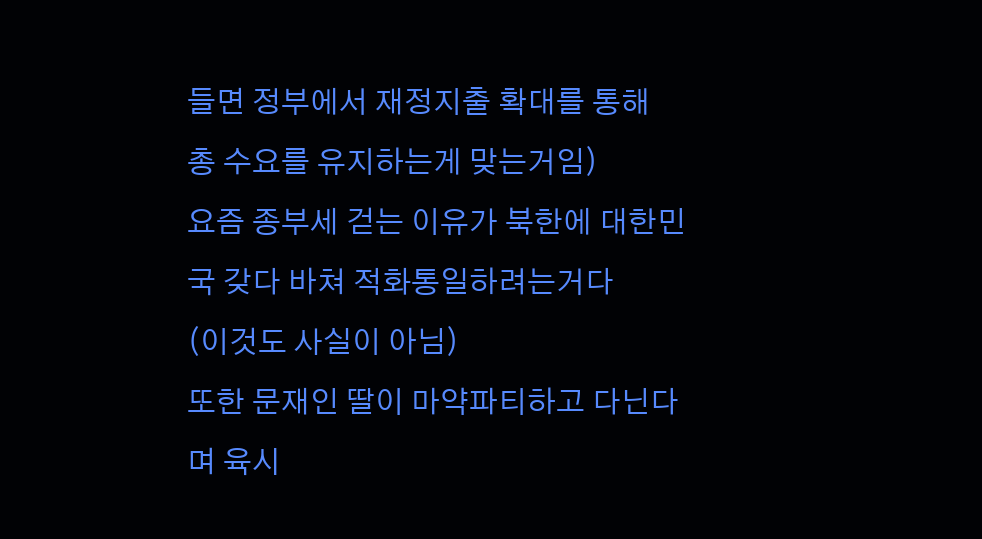들면 정부에서 재정지출 확대를 통해
총 수요를 유지하는게 맞는거임)
요즘 종부세 걷는 이유가 북한에 대한민국 갖다 바쳐 적화통일하려는거다
(이것도 사실이 아님)
또한 문재인 딸이 마약파티하고 다닌다며 육시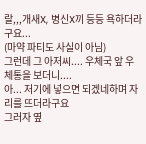랄,,,개새X, 병신X끼 등등 욕하더라구요...
(마약 파티도 사실이 아님)
그런데 그 아저씨.... 우체국 앞 우체통을 보더니....
아... 저기에 넣으면 되겠네하며 자리를 뜨더라구요
그러자 옆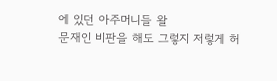에 있던 아주머니들 왈
문재인 비판을 해도 그렇지 저렇게 허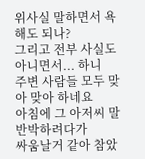위사실 말하면서 욕해도 되나?
그리고 전부 사실도 아니면서... 하니
주변 사람들 모두 맞아 맞아 하네요
아침에 그 아저씨 말 반박하려다가
싸움날거 같아 참았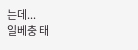는데...
일베충 태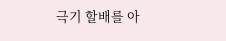극기 할배를 아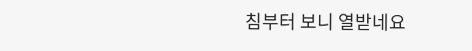침부터 보니 열받네요